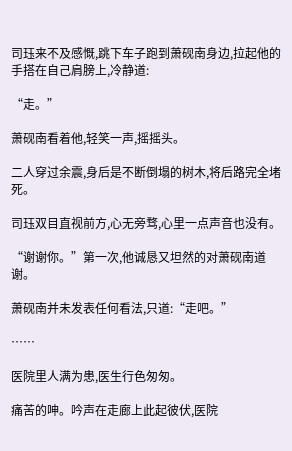司珏来不及感慨,跳下车子跑到萧砚南身边,拉起他的手搭在自己肩膀上,冷静道:

“走。”

萧砚南看着他,轻笑一声,摇摇头。

二人穿过余震,身后是不断倒塌的树木,将后路完全堵死。

司珏双目直视前方,心无旁骛,心里一点声音也没有。

“谢谢你。”第一次,他诚恳又坦然的对萧砚南道谢。

萧砚南并未发表任何看法,只道:“走吧。”

……

医院里人满为患,医生行色匆匆。

痛苦的呻。吟声在走廊上此起彼伏,医院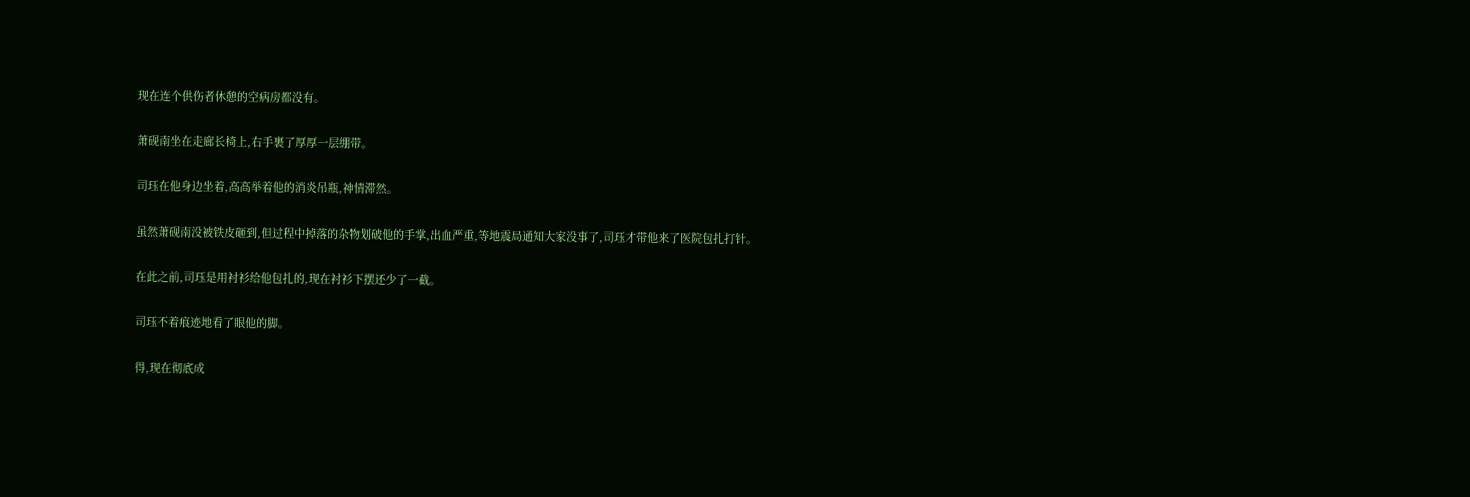现在连个供伤者休憩的空病房都没有。

萧砚南坐在走廊长椅上,右手裹了厚厚一层绷带。

司珏在他身边坐着,高高举着他的消炎吊瓶,神情滞然。

虽然萧砚南没被铁皮砸到,但过程中掉落的杂物划破他的手掌,出血严重,等地震局通知大家没事了,司珏才带他来了医院包扎打针。

在此之前,司珏是用衬衫给他包扎的,现在衬衫下摆还少了一截。

司珏不着痕迹地看了眼他的脚。

得,现在彻底成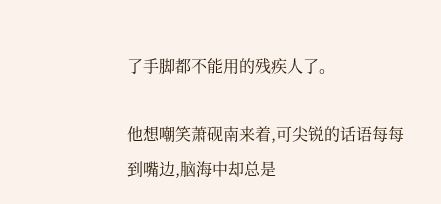了手脚都不能用的残疾人了。

他想嘲笑萧砚南来着,可尖锐的话语每每到嘴边,脑海中却总是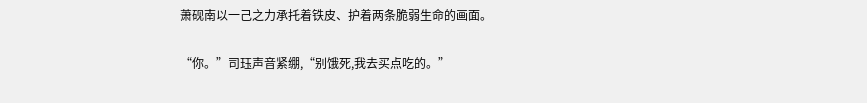萧砚南以一己之力承托着铁皮、护着两条脆弱生命的画面。

“你。”司珏声音紧绷,“别饿死,我去买点吃的。”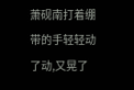萧砚南打着绷带的手轻轻动了动,又晃了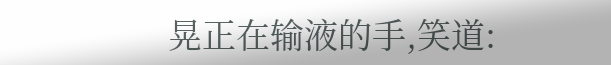晃正在输液的手,笑道: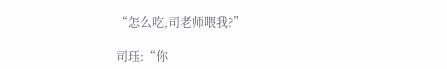“怎么吃,司老师喂我?”

司珏:“你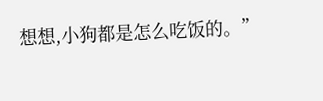想想,小狗都是怎么吃饭的。”